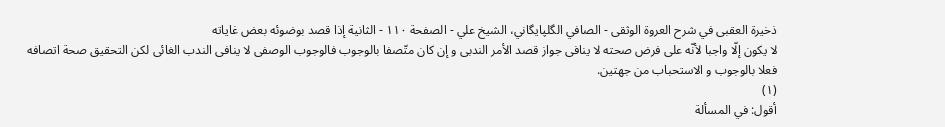ذخيرة العقبى في شرح العروة الوثقى - الصافي الگلپايگاني، الشيخ علي - الصفحة ١١٠ - الثانية إذا قصد بوضوئه بعض غاياته
لا يكون إلّا واجبا لأنّه على فرض صحته لا ينافى جواز قصد الأمر الندبى و إن كان متّصفا بالوجوب فالوجوب الوصفى لا ينافى الندب الغائى لكن التحقيق صحة اتصافه فعلا بالوجوب و الاستحباب من جهتين.
(١)
أقول: في المسألة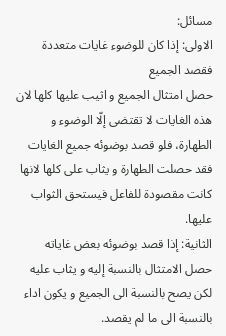مسائل:
الاولى: إذا كان للوضوء غايات متعددة فقصد الجميع
حصل امتثال الجميع و اثيب عليها كلها لان هذه الغايات لا تقتضى إلّا الوضوء و الطهارة، فلو قصد بوضوئه جميع الغايات فقد حصلت الطهارة و يثاب على كلها لانها كانت مقصودة للفاعل فيستحق الثواب عليها.
الثانية: إذا قصد بوضوئه بعض غاياته
حصل الامتثال بالنسبة إليه و يثاب عليه لكن يصح بالنسبة الى الجميع و يكون اداء بالنسبة الى ما لم يقصد.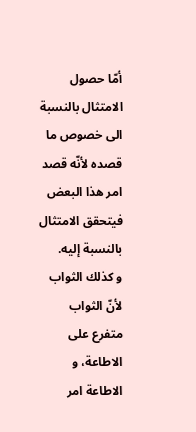أمّا حصول الامتثال بالنسبة الى خصوص ما قصده لأنّه قصد امر هذا البعض فيتحقق الامتثال بالنسبة إليه.
و كذلك الثواب لأنّ الثواب متفرع على الاطاعة، و الاطاعة امر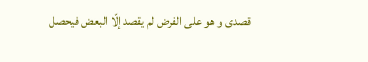قصدى و هو على الفرض لم يقصد إلّا البعض فيحصل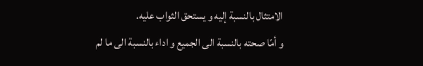الامتثال بالنسبة إليه و يستحق الثواب عليه.
و أمّا صحته بالنسبة الى الجميع و اداء بالنسبة الى ما لم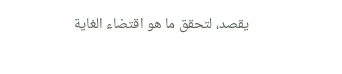يقصد، لتحقق ما هو اقتضاء الغاية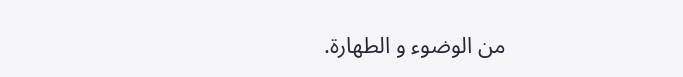من الوضوء و الطهارة.